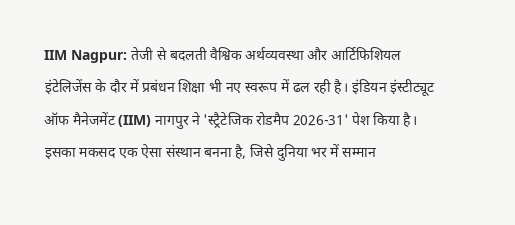IIM Nagpur: तेजी से बदलती वैश्विक अर्थव्यवस्था और आर्टिफिशियल इंटेलिजेंस के दौर में प्रबंधन शिक्षा भी नए स्वरूप में ढल रही है। इंडियन इंस्टीट्यूट ऑफ मैनेजमेंट (IIM) नागपुर ने 'स्ट्रैटेजिक रोडमैप 2026-31' पेश किया है। इसका मकसद एक ऐसा संस्थान बनना है, जिसे दुनिया भर में सम्मान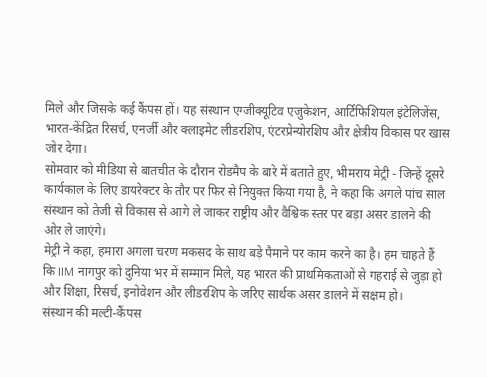मिले और जिसके कई कैंपस हों। यह संस्थान एग्जीक्यूटिव एजुकेशन, आर्टिफिशियल इंटेलिजेंस, भारत-केंद्रित रिसर्च, एनर्जी और क्लाइमेट लीडरशिप, एंटरप्रेन्योरशिप और क्षेत्रीय विकास पर खास जोर देगा।
सोमवार को मीडिया से बातचीत के दौरान रोडमैप के बारे में बताते हुए, भीमराय मेट्री - जिन्हें दूसरे कार्यकाल के लिए डायरेक्टर के तौर पर फिर से नियुक्त किया गया है, ने कहा कि अगले पांच साल संस्थान को तेजी से विकास से आगे ले जाकर राष्ट्रीय और वैश्विक स्तर पर बड़ा असर डालने की ओर ले जाएंगे।
मेट्री ने कहा, हमारा अगला चरण मकसद के साथ बड़े पैमाने पर काम करने का है। हम चाहते हैं कि IIM नागपुर को दुनिया भर में सम्मान मिले, यह भारत की प्राथमिकताओं से गहराई से जुड़ा हो और शिक्षा, रिसर्च, इनोवेशन और लीडरशिप के जरिए सार्थक असर डालने में सक्षम हो।
संस्थान की मल्टी-कैंपस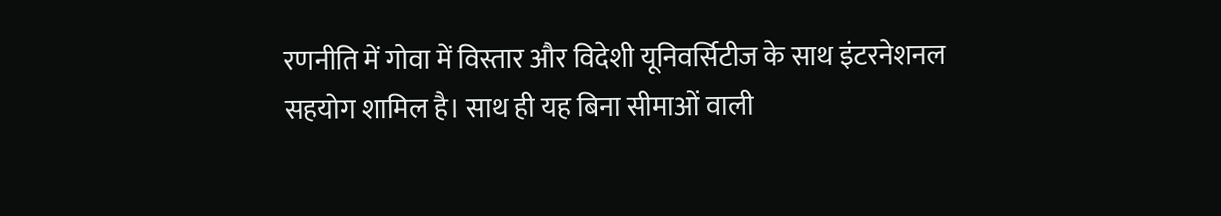रणनीति में गोवा में विस्तार और विदेशी यूनिवर्सिटीज के साथ इंटरनेशनल सहयोग शामिल है। साथ ही यह बिना सीमाओं वाली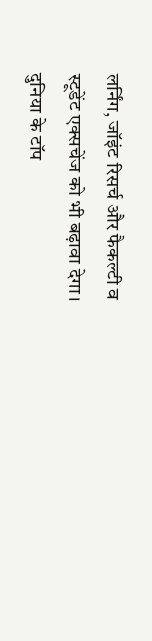लर्निंग, जॉइंट रिसर्च और फैकल्टी व स्टूडेंट एक्सचेंज को भी बढ़ावा देगा।
दुनिया के टॉप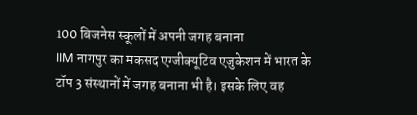100 बिजनेस स्कूलों में अपनी जगह बनाना
IIM नागपुर का मकसद एग्जीक्यूटिव एजुकेशन में भारत के टॉप 3 संस्थानों में जगह बनाना भी है। इसके लिए वह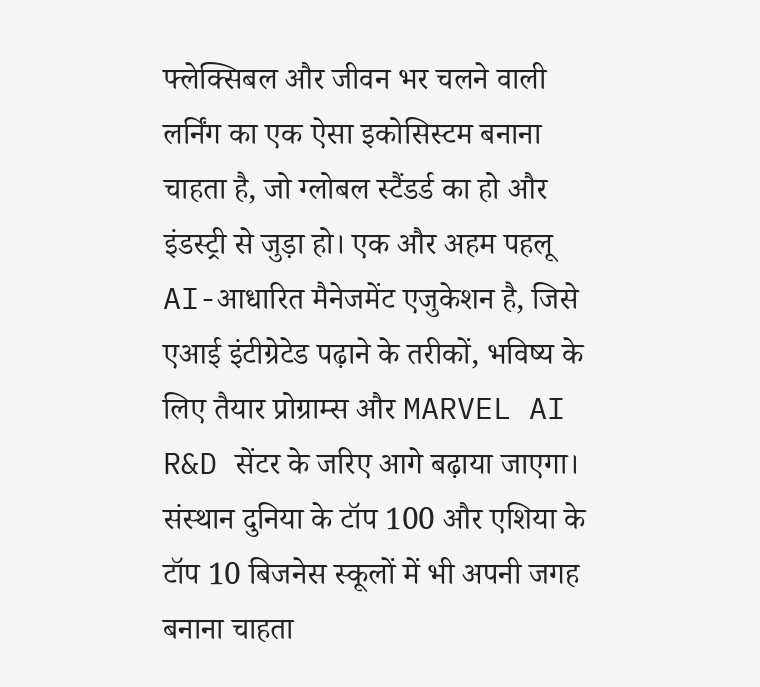फ्लेक्सिबल और जीवन भर चलने वाली लर्निंग का एक ऐसा इकोसिस्टम बनाना चाहता है, जो ग्लोबल स्टैंडर्ड का हो और इंडस्ट्री से जुड़ा हो। एक और अहम पहलू AI-आधारित मैनेजमेंट एजुकेशन है, जिसे एआई इंटीग्रेटेड पढ़ाने के तरीकों, भविष्य के लिए तैयार प्रोग्राम्स और MARVEL AI R&D सेंटर के जरिए आगे बढ़ाया जाएगा। संस्थान दुनिया के टॉप 100 और एशिया के टॉप 10 बिजनेस स्कूलों में भी अपनी जगह बनाना चाहता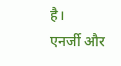है।
एनर्जी और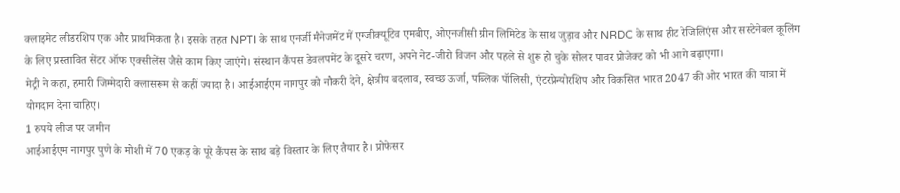क्लाइमेट लीडरशिप एक और प्राथमिकता है। इसके तहत NPTI के साथ एनर्जी मैनेजमेंट में एग्जीक्यूटिव एमबीए, ओएनजीसी ग्रीन लिमिटेड के साथ जुड़ाव और NRDC के साथ हीट रेजिलिएंस और सस्टेनेबल कूलिंग के लिए प्रस्तावित सेंटर ऑफ एक्सीलेंस जैसे काम किए जाएंगे। संस्थान कैंपस डेवलपमेंट के दूसरे चरण, अपने नेट-जीरो विजन और पहले से शुरू हो चुके सोलर पावर प्रोजेक्ट को भी आगे बढ़ाएगा।
मेट्री ने कहा, हमारी जिम्मेदारी क्लासरूम से कहीं ज्यादा है। आईआईएम नागपुर को नौकरी देने, क्षेत्रीय बदलाव, स्वच्छ ऊर्जा, पब्लिक पॉलिसी, एंटरप्रेन्योरशिप और विकसित भारत 2047 की ओर भारत की यात्रा में योगदान देना चाहिए।
1 रुपये लीज पर जमीन
आईआईएम नागपुर पुणे के मोशी में 70 एकड़ के पूरे कैंपस के साथ बड़े विस्तार के लिए तैयार है। प्रोफेसर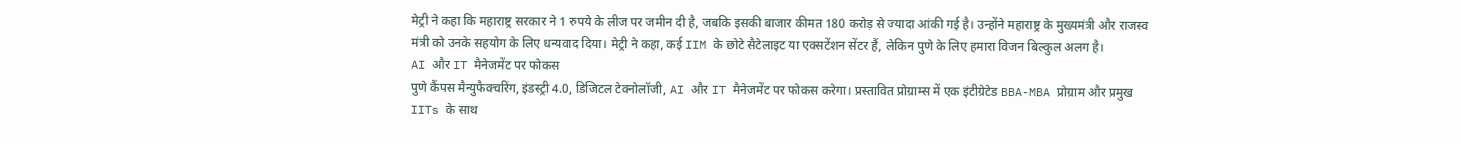मेट्री ने कहा कि महाराष्ट्र सरकार ने 1 रुपये के लीज पर जमीन दी है, जबकि इसकी बाजार कीमत 180 करोड़ से ज्यादा आंकी गई है। उन्होंने महाराष्ट्र के मुख्यमंत्री और राजस्व मंत्री को उनके सहयोग के लिए धन्यवाद दिया। मेट्री ने कहा, कई IIM के छोटे सैटेलाइट या एक्सटेंशन सेंटर हैं, लेकिन पुणे के लिए हमारा विजन बिल्कुल अलग है।
AI और IT मैनेजमेंट पर फोकस
पुणे कैंपस मैन्युफैक्चरिंग, इंडस्ट्री 4.0, डिजिटल टेक्नोलॉजी, AI और IT मैनेजमेंट पर फोकस करेगा। प्रस्तावित प्रोग्राम्स में एक इंटीग्रेटेड BBA-MBA प्रोग्राम और प्रमुख IITs के साथ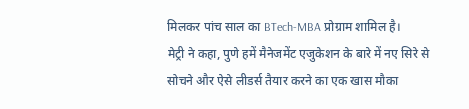मिलकर पांच साल का BTech-MBA प्रोग्राम शामिल है।
मेट्री ने कहा, पुणे हमें मैनेजमेंट एजुकेशन के बारे में नए सिरे से सोचने और ऐसे लीडर्स तैयार करने का एक खास मौका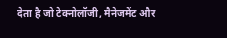देता है जो टेक्नोलॉजी, मैनेजमेंट और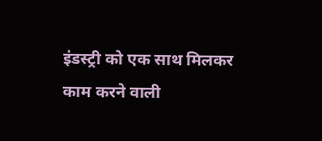इंडस्ट्री को एक साथ मिलकर काम करने वाली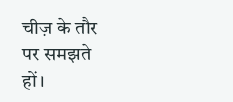चीज़ के तौर पर समझते हों।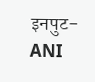इनपुट- ANI